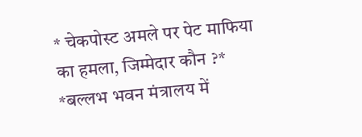* चेकपोस्ट अमले पर पेट माफिया का हमला, जिम्मेदार कौन ?*
*बल्लभ भवन मंत्रालय में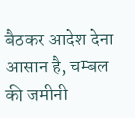बैठकर आदेश देना आसान है, चम्बल की जमीनी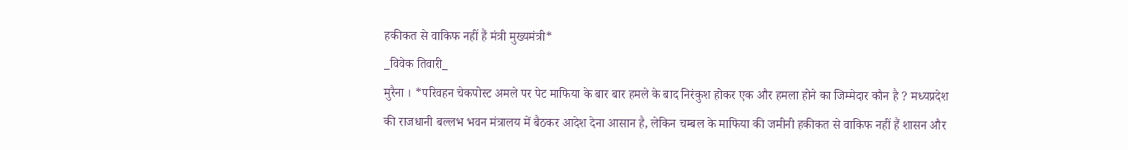हकीकत से वाकिफ नहीं हैं मंत्री मुख्यमंत्री*
_विवेक तिवारी_
मुरैना । *परिवहन चेकपोस्ट अमले पर पेट माफिया के बार बार हमले के बाद निरंकुश होकर एक और हमला होने का जिम्मेदार कौन है ? मध्यप्रदेश की राजधानी बल्लभ भवन मंत्रालय में बैठकर आदेश देना आसान है, लेकिन चम्बल के माफिया की जमीनी हकीकत से वाकिफ नहीं हैं शासन और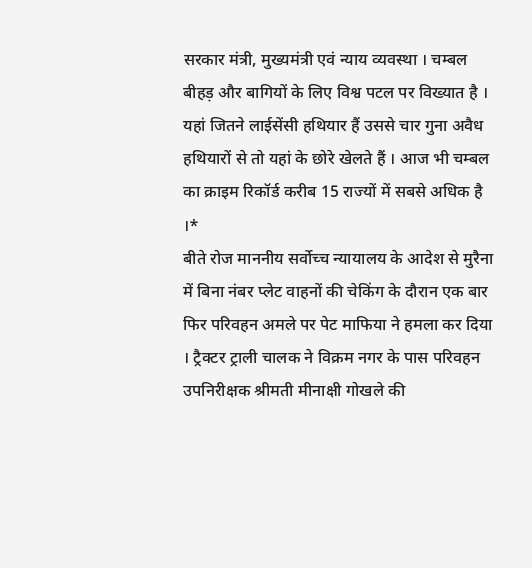सरकार मंत्री, मुख्यमंत्री एवं न्याय व्यवस्था । चम्बल बीहड़ और बागियों के लिए विश्व पटल पर विख्यात है । यहां जितने लाईसेंसी हथियार हैं उससे चार गुना अवैध हथियारों से तो यहां के छोरे खेलते हैं । आज भी चम्बल का क्राइम रिकॉर्ड करीब 15 राज्यों में सबसे अधिक है ।*
बीते रोज माननीय सर्वोच्च न्यायालय के आदेश से मुरैना में बिना नंबर प्लेट वाहनों की चेकिंग के दौरान एक बार फिर परिवहन अमले पर पेट माफिया ने हमला कर दिया । ट्रैक्टर ट्राली चालक ने विक्रम नगर के पास परिवहन उपनिरीक्षक श्रीमती मीनाक्षी गोखले की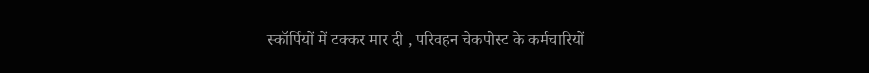स्कॉर्पियों में टक्कर मार दी , परिवहन चेकपोस्ट के कर्मचारियों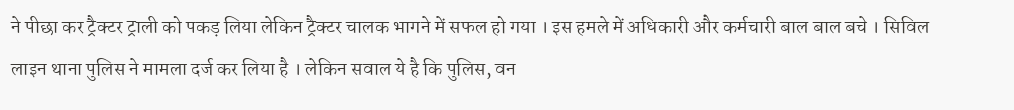ने पीछा कर ट्रैक्टर ट्राली को पकड़ लिया लेकिन ट्रैक्टर चालक भागने में सफल हो गया । इस हमले में अधिकारी और कर्मचारी बाल बाल बचे । सिविल लाइन थाना पुलिस ने मामला दर्ज कर लिया है । लेकिन सवाल ये है कि पुलिस, वन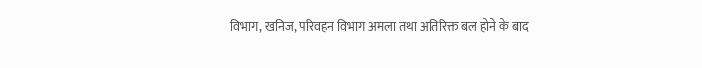विभाग, खनिज, परिवहन विभाग अमला तथा अतिरिक्त बल होने के बाद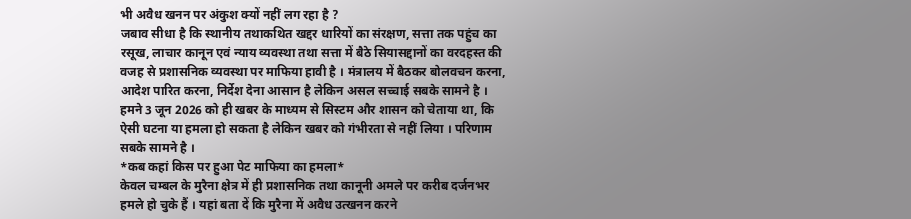भी अवैध खनन पर अंकुश क्यों नहीं लग रहा है ?
जबाव सीधा है कि स्थानीय तथाकथित खद्दर धारियों का संरक्षण, सत्ता तक पहुंच का रसूख, लाचार कानून एवं न्याय व्यवस्था तथा सत्ता में बैठे सियासद्दानों का वरदहस्त की वजह से प्रशासनिक व्यवस्था पर माफिया हावी है । मंत्रालय में बैठकर बोलवचन करना, आदेश पारित करना, निर्देश देना आसान है लेकिन असल सच्चाई सबके सामने है ।
हमने 3 जून 2026 को ही खबर के माध्यम से सिस्टम और शासन को चेताया था, कि ऐसी घटना या हमला हो सकता है लेकिन खबर को गंभीरता से नहीं लिया । परिणाम सबके सामने है ।
*कब कहां किस पर हुआ पेट माफिया का हमला*
केवल चम्बल के मुरैना क्षेत्र में ही प्रशासनिक तथा कानूनी अमले पर करीब दर्जनभर हमले हो चुके हैं । यहां बता दें कि मुरैना में अवैध उत्खनन करने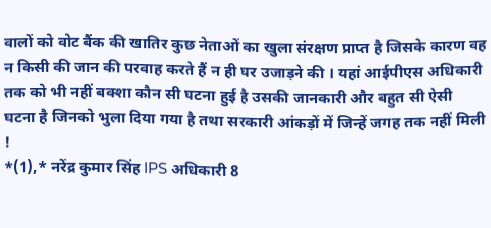वालों को वोट बैंक की खातिर कुछ नेताओं का खुला संरक्षण प्राप्त है जिसके कारण वह न किसी की जान की परवाह करते हैं न ही घर उजाड़ने की । यहां आईपीएस अधिकारी तक को भी नहीं बक्शा कौन सी घटना हुई है उसकी जानकारी और बहुत सी ऐसी घटना है जिनको भुला दिया गया है तथा सरकारी आंकड़ों में जिन्हें जगह तक नहीं मिली !
*(1),* नरेंद्र कुमार सिंह IPS अधिकारी 8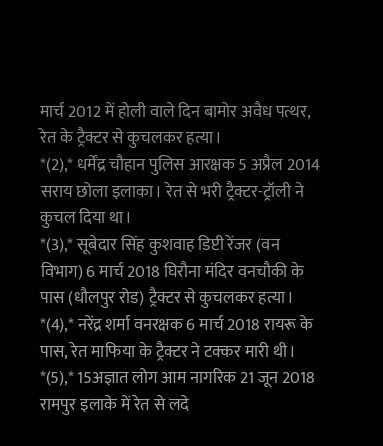मार्च 2012 में होली वाले दिन बामोर अवैध पत्थर, रेत के ट्रैक्टर से कुचलकर हत्या।
*(2),* धर्मेंद्र चौहान पुलिस आरक्षक 5 अप्रैल 2014 सराय छोला इलाका। रेत से भरी ट्रैक्टर-ट्रॉली ने कुचल दिया था।
*(3),* सूबेदार सिंह कुशवाह डिप्टी रेंजर (वन विभाग) 6 मार्च 2018 घिरौना मंदिर वनचौकी के पास (धौलपुर रोड) ट्रैक्टर से कुचलकर हत्या।
*(4),* नरेंद्र शर्मा वनरक्षक 6 मार्च 2018 रायरू के पास, रेत माफिया के ट्रैक्टर ने टक्कर मारी थी।
*(5),* 15अज्ञात लोग आम नागरिक 21 जून 2018 रामपुर इलाके में रेत से लदे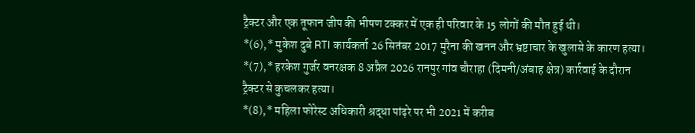ट्रैक्टर और एक तूफान जीप की भीषण टक्कर में एक ही परिवार के 15 लोगों की मौत हुई थी।
*(6),* मुकेश दुबे RTI कार्यकर्ता 26 सितंबर 2017 मुरैना की खनन और भ्रष्टाचार के खुलासे के कारण हत्या।
*(7),* हरकेश गुर्जर वनरक्षक 8 अप्रैल 2026 रानपुर गांव चौराहा (दिमनी/अंबाह क्षेत्र) कार्रवाई के दौरान ट्रैक्टर से कुचलकर हत्या।
*(8),* महिला फोरेस्ट अधिकारी श्रद्धा पांढ़रे पर भी 2021 में करीब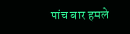पांच बार हमले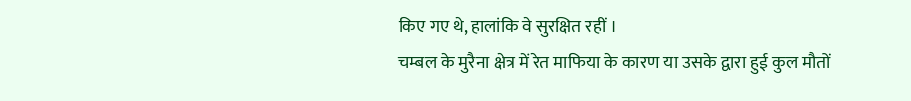किए गए थे, हालांकि वे सुरक्षित रहीं ।
चम्बल के मुरैना क्षेत्र में रेत माफिया के कारण या उसके द्वारा हुई कुल मौतों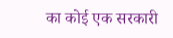का कोई एक सरकारी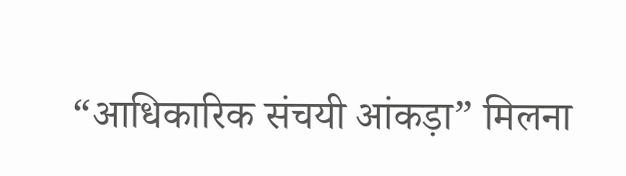“आधिकारिक संचयी आंकड़ा” मिलना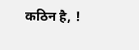कठिन है, !